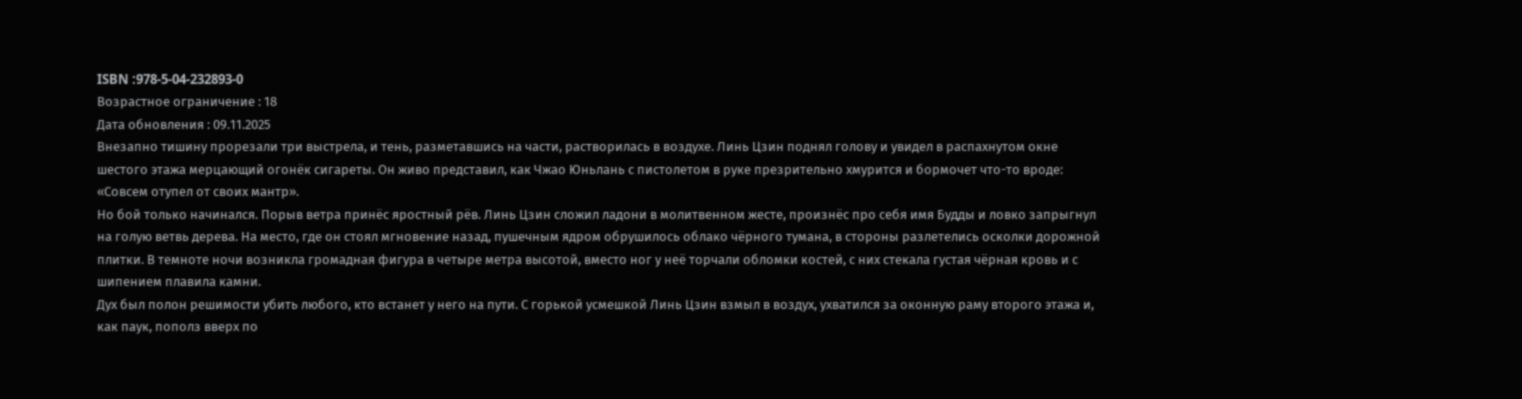ISBN :978-5-04-232893-0
Возрастное ограничение : 18
Дата обновления : 09.11.2025
Внезапно тишину прорезали три выстрела, и тень, разметавшись на части, растворилась в воздухе. Линь Цзин поднял голову и увидел в распахнутом окне шестого этажа мерцающий огонёк сигареты. Он живо представил, как Чжао Юньлань с пистолетом в руке презрительно хмурится и бормочет что-то вроде: «Совсем отупел от своих мантр».
Но бой только начинался. Порыв ветра принёс яростный рёв. Линь Цзин сложил ладони в молитвенном жесте, произнёс про себя имя Будды и ловко запрыгнул на голую ветвь дерева. На место, где он стоял мгновение назад, пушечным ядром обрушилось облако чёрного тумана, в стороны разлетелись осколки дорожной плитки. В темноте ночи возникла громадная фигура в четыре метра высотой, вместо ног у неё торчали обломки костей, с них стекала густая чёрная кровь и с шипением плавила камни.
Дух был полон решимости убить любого, кто встанет у него на пути. С горькой усмешкой Линь Цзин взмыл в воздух, ухватился за оконную раму второго этажа и, как паук, пополз вверх по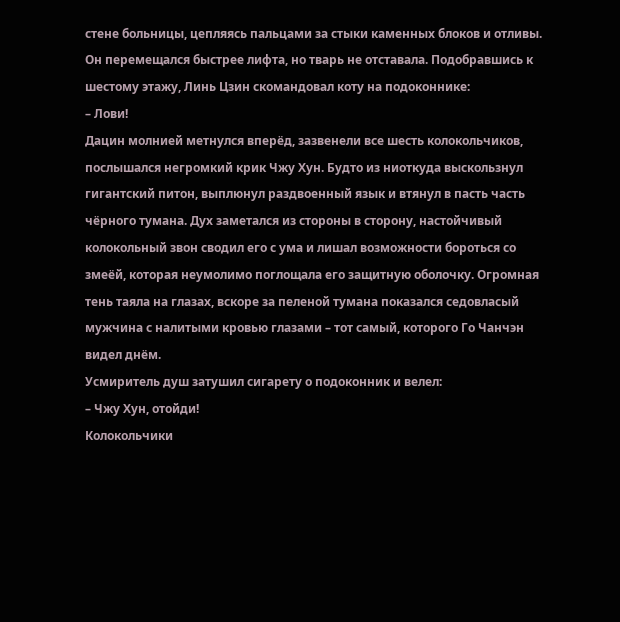стене больницы, цепляясь пальцами за стыки каменных блоков и отливы. Он перемещался быстрее лифта, но тварь не отставала. Подобравшись к шестому этажу, Линь Цзин скомандовал коту на подоконнике:
– Лови!
Дацин молнией метнулся вперёд, зазвенели все шесть колокольчиков, послышался негромкий крик Чжу Хун. Будто из ниоткуда выскользнул гигантский питон, выплюнул раздвоенный язык и втянул в пасть часть чёрного тумана. Дух заметался из стороны в сторону, настойчивый колокольный звон сводил его с ума и лишал возможности бороться со змеёй, которая неумолимо поглощала его защитную оболочку. Огромная тень таяла на глазах, вскоре за пеленой тумана показался седовласый мужчина с налитыми кровью глазами – тот самый, которого Го Чанчэн видел днём.
Усмиритель душ затушил сигарету о подоконник и велел:
– Чжу Хун, отойди!
Колокольчики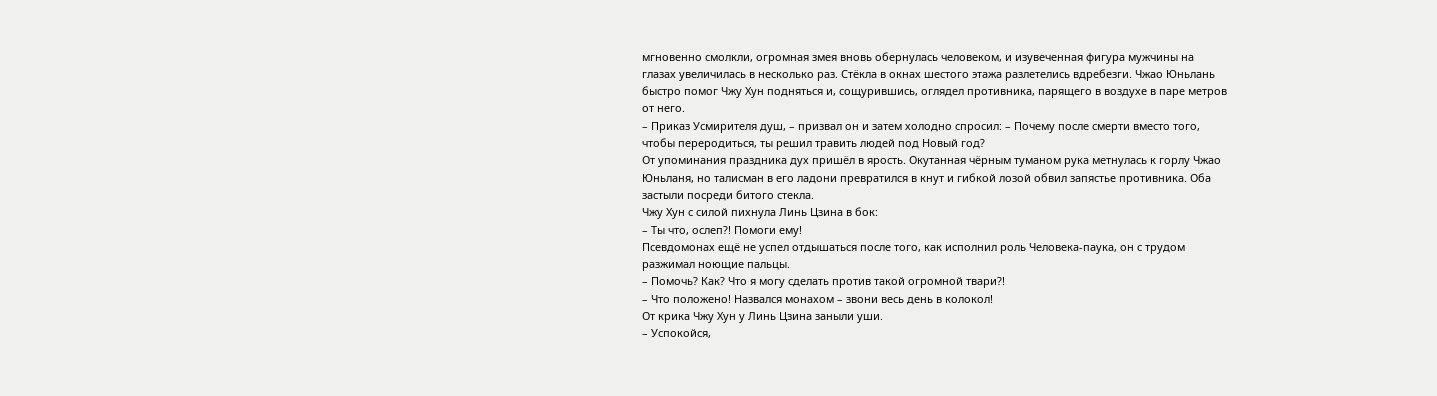мгновенно смолкли, огромная змея вновь обернулась человеком, и изувеченная фигура мужчины на глазах увеличилась в несколько раз. Стёкла в окнах шестого этажа разлетелись вдребезги. Чжао Юньлань быстро помог Чжу Хун подняться и, сощурившись, оглядел противника, парящего в воздухе в паре метров от него.
– Приказ Усмирителя душ, – призвал он и затем холодно спросил: – Почему после смерти вместо того, чтобы переродиться, ты решил травить людей под Новый год?
От упоминания праздника дух пришёл в ярость. Окутанная чёрным туманом рука метнулась к горлу Чжао Юньланя, но талисман в его ладони превратился в кнут и гибкой лозой обвил запястье противника. Оба застыли посреди битого стекла.
Чжу Хун с силой пихнула Линь Цзина в бок:
– Ты что, ослеп?! Помоги ему!
Псевдомонах ещё не успел отдышаться после того, как исполнил роль Человека-паука, он с трудом разжимал ноющие пальцы.
– Помочь? Как? Что я могу сделать против такой огромной твари?!
– Что положено! Назвался монахом – звони весь день в колокол!
От крика Чжу Хун у Линь Цзина заныли уши.
– Успокойся,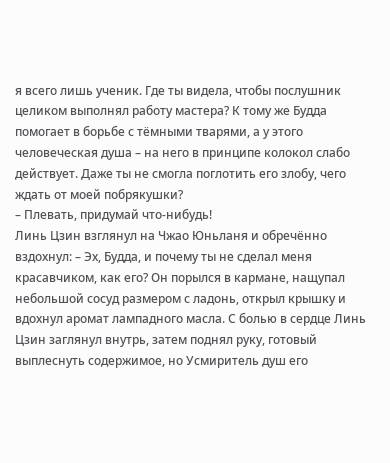я всего лишь ученик. Где ты видела, чтобы послушник целиком выполнял работу мастера? К тому же Будда помогает в борьбе с тёмными тварями, а у этого человеческая душа – на него в принципе колокол слабо действует. Даже ты не смогла поглотить его злобу, чего ждать от моей побрякушки?
– Плевать, придумай что-нибудь!
Линь Цзин взглянул на Чжао Юньланя и обречённо вздохнул: – Эх, Будда, и почему ты не сделал меня красавчиком, как его? Он порылся в кармане, нащупал небольшой сосуд размером с ладонь, открыл крышку и вдохнул аромат лампадного масла. С болью в сердце Линь Цзин заглянул внутрь, затем поднял руку, готовый выплеснуть содержимое, но Усмиритель душ его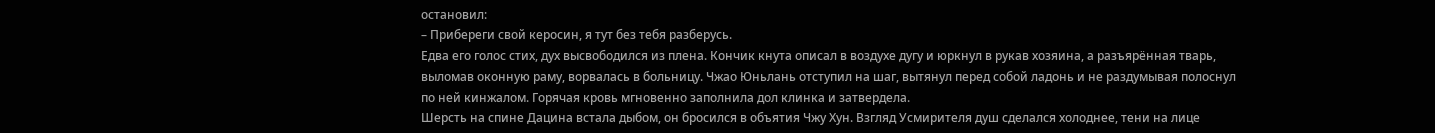остановил:
– Прибереги свой керосин, я тут без тебя разберусь.
Едва его голос стих, дух высвободился из плена. Кончик кнута описал в воздухе дугу и юркнул в рукав хозяина, а разъярённая тварь, выломав оконную раму, ворвалась в больницу. Чжао Юньлань отступил на шаг, вытянул перед собой ладонь и не раздумывая полоснул по ней кинжалом. Горячая кровь мгновенно заполнила дол клинка и затвердела.
Шерсть на спине Дацина встала дыбом, он бросился в объятия Чжу Хун. Взгляд Усмирителя душ сделался холоднее, тени на лице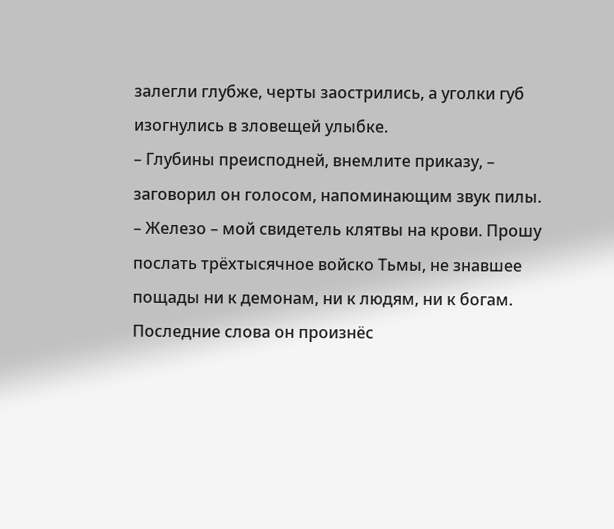залегли глубже, черты заострились, а уголки губ изогнулись в зловещей улыбке.
– Глубины преисподней, внемлите приказу, – заговорил он голосом, напоминающим звук пилы. – Железо – мой свидетель клятвы на крови. Прошу послать трёхтысячное войско Тьмы, не знавшее пощады ни к демонам, ни к людям, ни к богам.
Последние слова он произнёс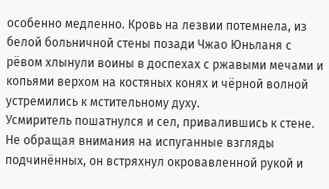особенно медленно. Кровь на лезвии потемнела, из белой больничной стены позади Чжао Юньланя с рёвом хлынули воины в доспехах с ржавыми мечами и копьями верхом на костяных конях и чёрной волной устремились к мстительному духу.
Усмиритель пошатнулся и сел, привалившись к стене. Не обращая внимания на испуганные взгляды подчинённых, он встряхнул окровавленной рукой и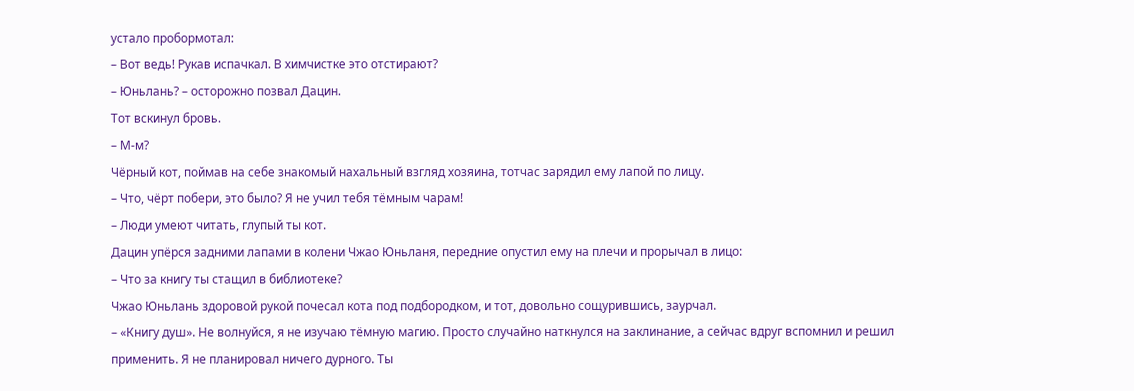устало пробормотал:
– Вот ведь! Рукав испачкал. В химчистке это отстирают?
– Юньлань? – осторожно позвал Дацин.
Тот вскинул бровь.
– М-м?
Чёрный кот, поймав на себе знакомый нахальный взгляд хозяина, тотчас зарядил ему лапой по лицу.
– Что, чёрт побери, это было? Я не учил тебя тёмным чарам!
– Люди умеют читать, глупый ты кот.
Дацин упёрся задними лапами в колени Чжао Юньланя, передние опустил ему на плечи и прорычал в лицо:
– Что за книгу ты стащил в библиотеке?
Чжао Юньлань здоровой рукой почесал кота под подбородком, и тот, довольно сощурившись, заурчал.
– «Книгу душ». Не волнуйся, я не изучаю тёмную магию. Просто случайно наткнулся на заклинание, а сейчас вдруг вспомнил и решил применить. Я не планировал ничего дурного. Ты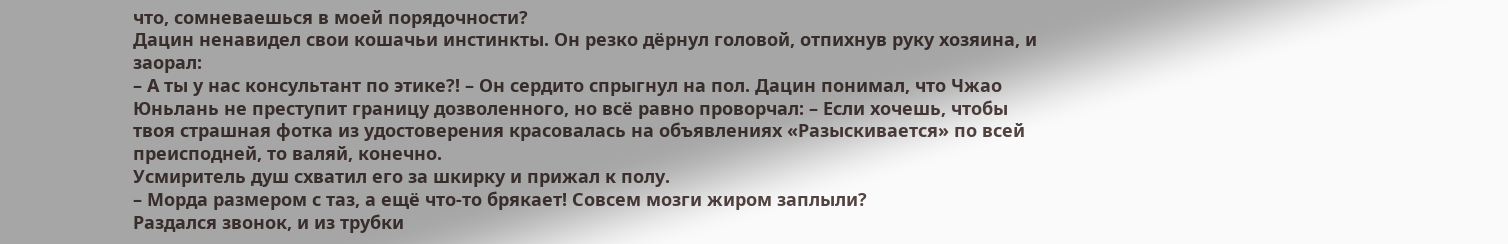что, сомневаешься в моей порядочности?
Дацин ненавидел свои кошачьи инстинкты. Он резко дёрнул головой, отпихнув руку хозяина, и заорал:
– А ты у нас консультант по этике?! – Он сердито спрыгнул на пол. Дацин понимал, что Чжао Юньлань не преступит границу дозволенного, но всё равно проворчал: – Если хочешь, чтобы твоя страшная фотка из удостоверения красовалась на объявлениях «Разыскивается» по всей преисподней, то валяй, конечно.
Усмиритель душ схватил его за шкирку и прижал к полу.
– Морда размером с таз, а ещё что-то брякает! Совсем мозги жиром заплыли?
Раздался звонок, и из трубки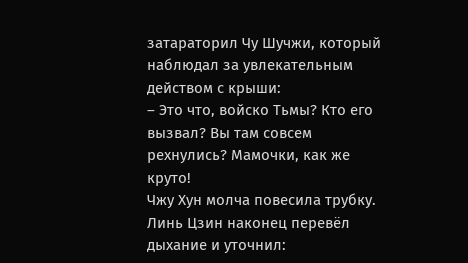затараторил Чу Шучжи, который наблюдал за увлекательным действом с крыши:
– Это что, войско Тьмы? Кто его вызвал? Вы там совсем рехнулись? Мамочки, как же круто!
Чжу Хун молча повесила трубку. Линь Цзин наконец перевёл дыхание и уточнил: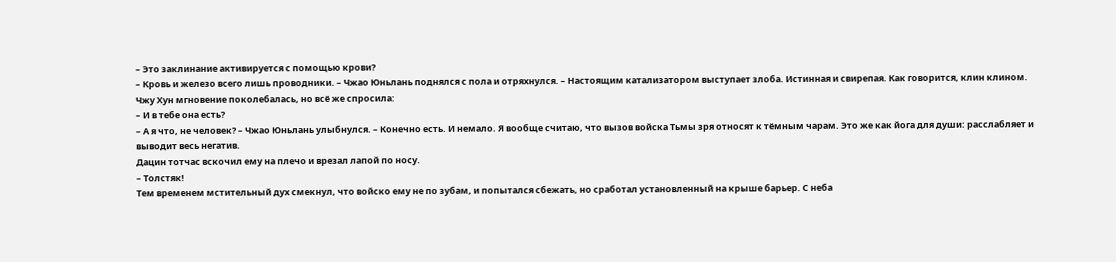– Это заклинание активируется с помощью крови?
– Кровь и железо всего лишь проводники. – Чжао Юньлань поднялся с пола и отряхнулся. – Настоящим катализатором выступает злоба. Истинная и свирепая. Как говорится, клин клином.
Чжу Хун мгновение поколебалась, но всё же спросила:
– И в тебе она есть?
– А я что, не человек? – Чжао Юньлань улыбнулся. – Конечно есть. И немало. Я вообще считаю, что вызов войска Тьмы зря относят к тёмным чарам. Это же как йога для души: расслабляет и выводит весь негатив.
Дацин тотчас вскочил ему на плечо и врезал лапой по носу.
– Толстяк!
Тем временем мстительный дух смекнул, что войско ему не по зубам, и попытался сбежать, но сработал установленный на крыше барьер. С неба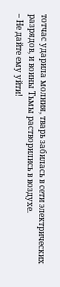тотчас ударила молния, тварь забилась в сети электрических разрядов, и воины Тьмы растворились в воздухе.
– Не дайте ему уйти!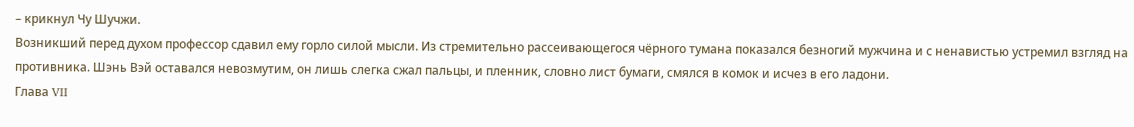– крикнул Чу Шучжи.
Возникший перед духом профессор сдавил ему горло силой мысли. Из стремительно рассеивающегося чёрного тумана показался безногий мужчина и с ненавистью устремил взгляд на противника. Шэнь Вэй оставался невозмутим, он лишь слегка сжал пальцы, и пленник, словно лист бумаги, смялся в комок и исчез в его ладони.
Глава VII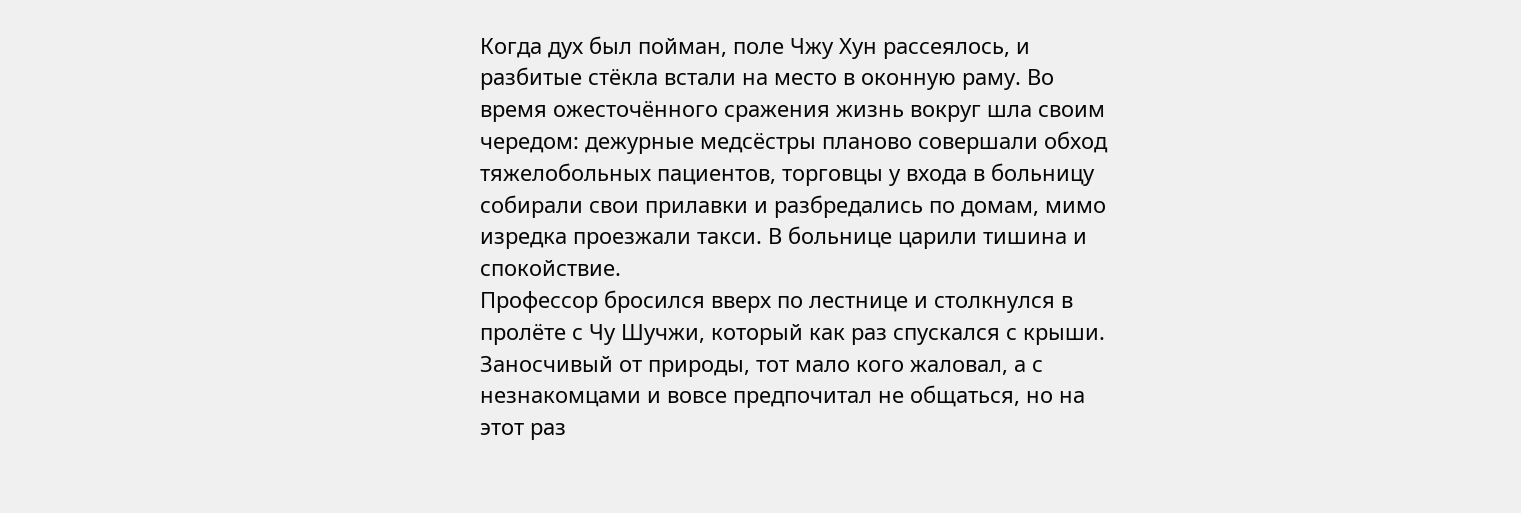Когда дух был пойман, поле Чжу Хун рассеялось, и разбитые стёкла встали на место в оконную раму. Во время ожесточённого сражения жизнь вокруг шла своим чередом: дежурные медсёстры планово совершали обход тяжелобольных пациентов, торговцы у входа в больницу собирали свои прилавки и разбредались по домам, мимо изредка проезжали такси. В больнице царили тишина и спокойствие.
Профессор бросился вверх по лестнице и столкнулся в пролёте с Чу Шучжи, который как раз спускался с крыши. Заносчивый от природы, тот мало кого жаловал, а с незнакомцами и вовсе предпочитал не общаться, но на этот раз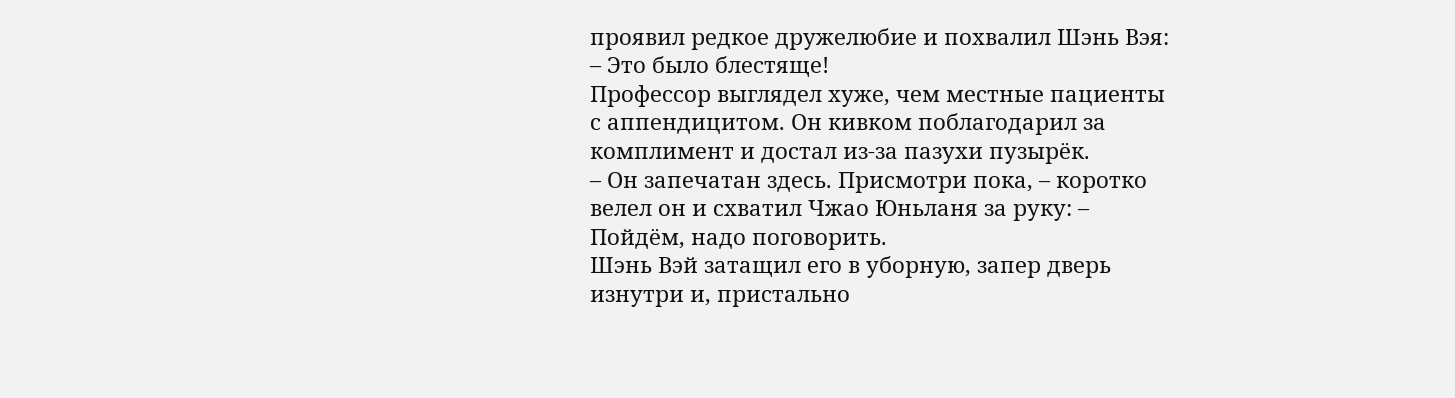проявил редкое дружелюбие и похвалил Шэнь Вэя:
– Это было блестяще!
Профессор выглядел хуже, чем местные пациенты с аппендицитом. Он кивком поблагодарил за комплимент и достал из-за пазухи пузырёк.
– Он запечатан здесь. Присмотри пока, – коротко велел он и схватил Чжао Юньланя за руку: – Пойдём, надо поговорить.
Шэнь Вэй затащил его в уборную, запер дверь изнутри и, пристально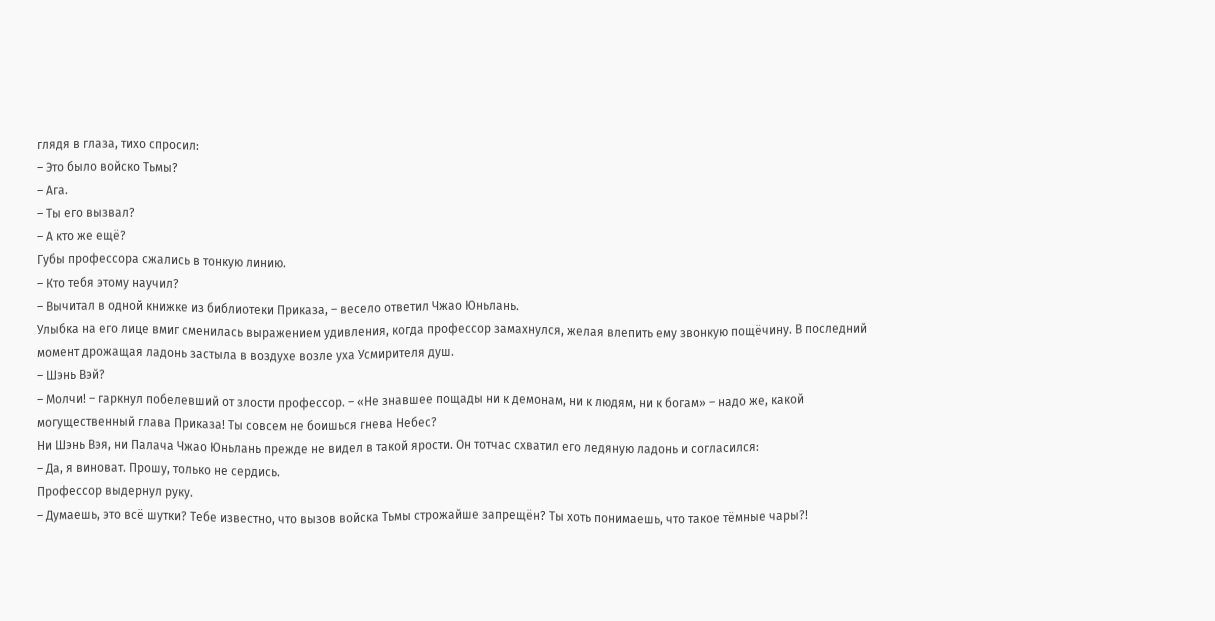глядя в глаза, тихо спросил:
– Это было войско Тьмы?
– Ага.
– Ты его вызвал?
– А кто же ещё?
Губы профессора сжались в тонкую линию.
– Кто тебя этому научил?
– Вычитал в одной книжке из библиотеки Приказа, – весело ответил Чжао Юньлань.
Улыбка на его лице вмиг сменилась выражением удивления, когда профессор замахнулся, желая влепить ему звонкую пощёчину. В последний момент дрожащая ладонь застыла в воздухе возле уха Усмирителя душ.
– Шэнь Вэй?
– Молчи! – гаркнул побелевший от злости профессор. – «Не знавшее пощады ни к демонам, ни к людям, ни к богам» – надо же, какой могущественный глава Приказа! Ты совсем не боишься гнева Небес?
Ни Шэнь Вэя, ни Палача Чжао Юньлань прежде не видел в такой ярости. Он тотчас схватил его ледяную ладонь и согласился:
– Да, я виноват. Прошу, только не сердись.
Профессор выдернул руку.
– Думаешь, это всё шутки? Тебе известно, что вызов войска Тьмы строжайше запрещён? Ты хоть понимаешь, что такое тёмные чары?!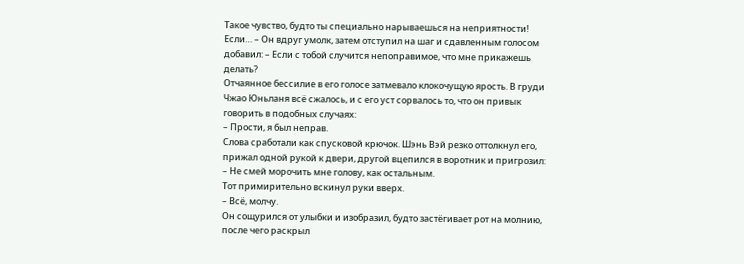Такое чувство, будто ты специально нарываешься на неприятности! Если… – Он вдруг умолк, затем отступил на шаг и сдавленным голосом добавил: – Если с тобой случится непоправимое, что мне прикажешь делать?
Отчаянное бессилие в его голосе затмевало клокочущую ярость. В груди Чжао Юньланя всё сжалось, и с его уст сорвалось то, что он привык говорить в подобных случаях:
– Прости, я был неправ.
Слова сработали как спусковой крючок. Шэнь Вэй резко оттолкнул его, прижал одной рукой к двери, другой вцепился в воротник и пригрозил:
– Не смей морочить мне голову, как остальным.
Тот примирительно вскинул руки вверх.
– Всё, молчу.
Он сощурился от улыбки и изобразил, будто застёгивает рот на молнию, после чего раскрыл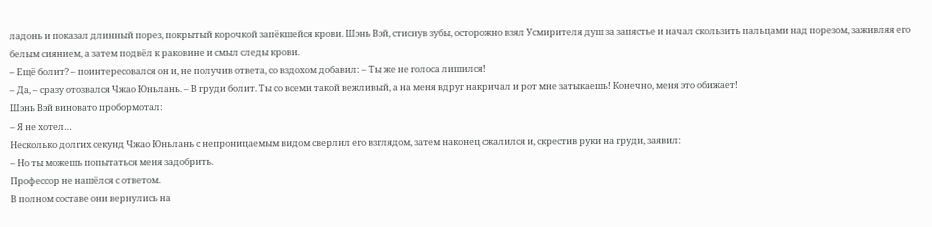ладонь и показал длинный порез, покрытый корочкой запёкшейся крови. Шэнь Вэй, стиснув зубы, осторожно взял Усмирителя душ за запястье и начал скользить пальцами над порезом, заживляя его белым сиянием, а затем подвёл к раковине и смыл следы крови.
– Ещё болит? – поинтересовался он и, не получив ответа, со вздохом добавил: – Ты же не голоса лишился!
– Да, – сразу отозвался Чжао Юньлань. – В груди болит. Ты со всеми такой вежливый, а на меня вдруг накричал и рот мне затыкаешь! Конечно, меня это обижает!
Шэнь Вэй виновато пробормотал:
– Я не хотел…
Несколько долгих секунд Чжао Юньлань с непроницаемым видом сверлил его взглядом, затем наконец сжалился и, скрестив руки на груди, заявил:
– Но ты можешь попытаться меня задобрить.
Профессор не нашёлся с ответом.
В полном составе они вернулись на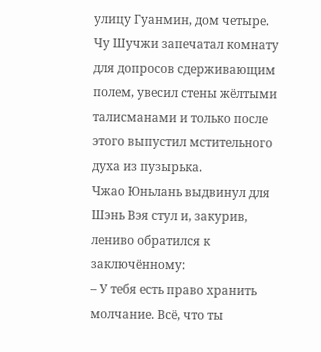улицу Гуанмин, дом четыре. Чу Шучжи запечатал комнату для допросов сдерживающим полем, увесил стены жёлтыми талисманами и только после этого выпустил мстительного духа из пузырька.
Чжао Юньлань выдвинул для Шэнь Вэя стул и, закурив, лениво обратился к заключённому:
– У тебя есть право хранить молчание. Всё, что ты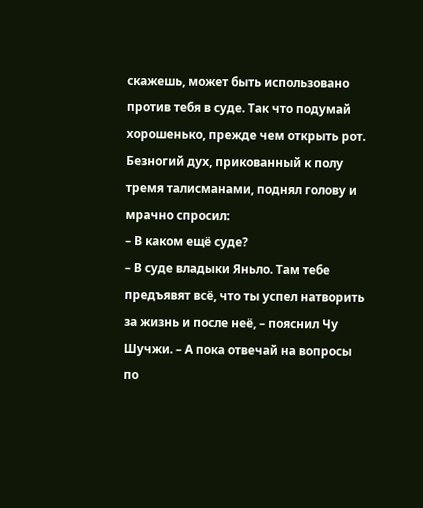скажешь, может быть использовано против тебя в суде. Так что подумай хорошенько, прежде чем открыть рот.
Безногий дух, прикованный к полу тремя талисманами, поднял голову и мрачно спросил:
– В каком ещё суде?
– В суде владыки Яньло. Там тебе предъявят всё, что ты успел натворить за жизнь и после неё, – пояснил Чу Шучжи. – А пока отвечай на вопросы по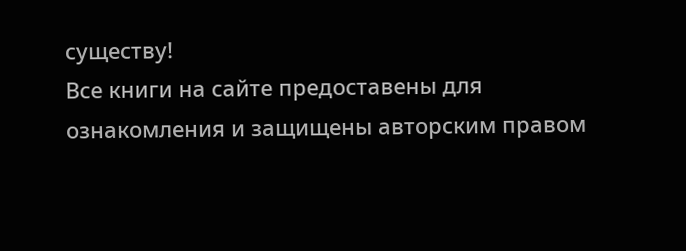существу!
Все книги на сайте предоставены для ознакомления и защищены авторским правом